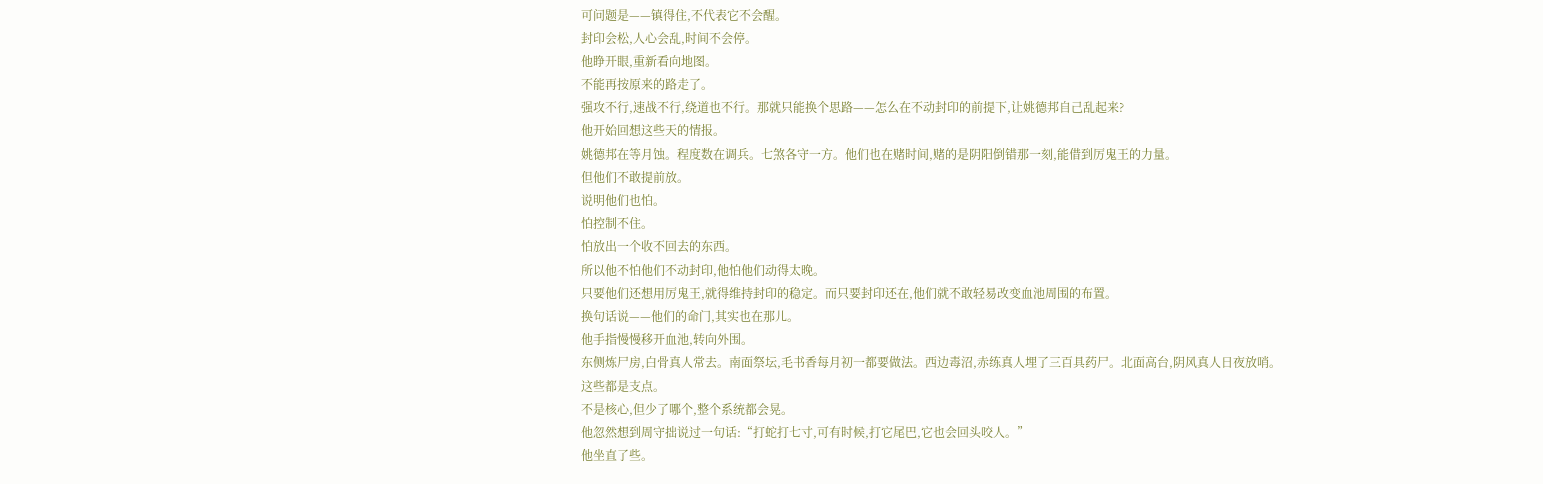可问题是——镇得住,不代表它不会醒。
封印会松,人心会乱,时间不会停。
他睁开眼,重新看向地图。
不能再按原来的路走了。
强攻不行,速战不行,绕道也不行。那就只能换个思路——怎么在不动封印的前提下,让姚德邦自己乱起来?
他开始回想这些天的情报。
姚德邦在等月蚀。程度数在调兵。七煞各守一方。他们也在赌时间,赌的是阴阳倒错那一刻,能借到厉鬼王的力量。
但他们不敢提前放。
说明他们也怕。
怕控制不住。
怕放出一个收不回去的东西。
所以他不怕他们不动封印,他怕他们动得太晚。
只要他们还想用厉鬼王,就得维持封印的稳定。而只要封印还在,他们就不敢轻易改变血池周围的布置。
换句话说——他们的命门,其实也在那儿。
他手指慢慢移开血池,转向外围。
东侧炼尸房,白骨真人常去。南面祭坛,毛书香每月初一都要做法。西边毒沼,赤练真人埋了三百具药尸。北面高台,阴风真人日夜放哨。
这些都是支点。
不是核心,但少了哪个,整个系统都会晃。
他忽然想到周守拙说过一句话:“打蛇打七寸,可有时候,打它尾巴,它也会回头咬人。”
他坐直了些。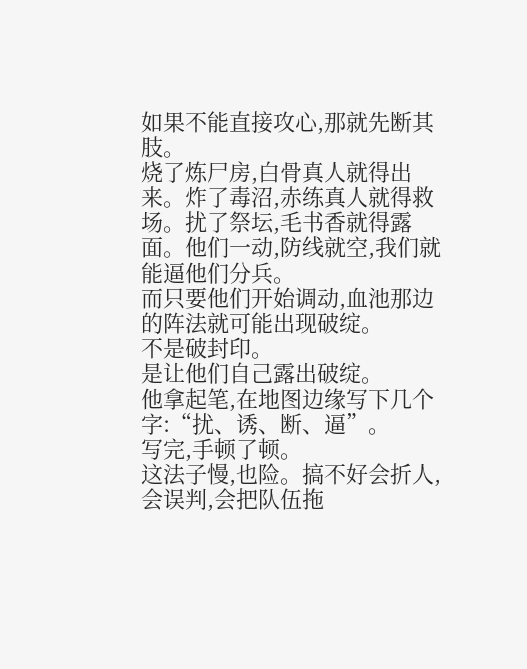如果不能直接攻心,那就先断其肢。
烧了炼尸房,白骨真人就得出来。炸了毒沼,赤练真人就得救场。扰了祭坛,毛书香就得露面。他们一动,防线就空,我们就能逼他们分兵。
而只要他们开始调动,血池那边的阵法就可能出现破绽。
不是破封印。
是让他们自己露出破绽。
他拿起笔,在地图边缘写下几个字:“扰、诱、断、逼”。
写完,手顿了顿。
这法子慢,也险。搞不好会折人,会误判,会把队伍拖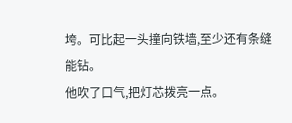垮。可比起一头撞向铁墙,至少还有条缝能钻。
他吹了口气,把灯芯拨亮一点。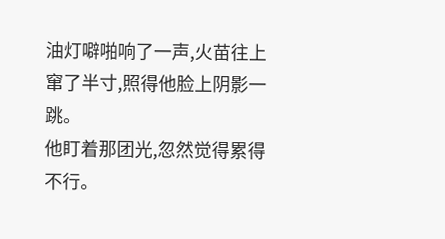油灯噼啪响了一声,火苗往上窜了半寸,照得他脸上阴影一跳。
他盯着那团光,忽然觉得累得不行。